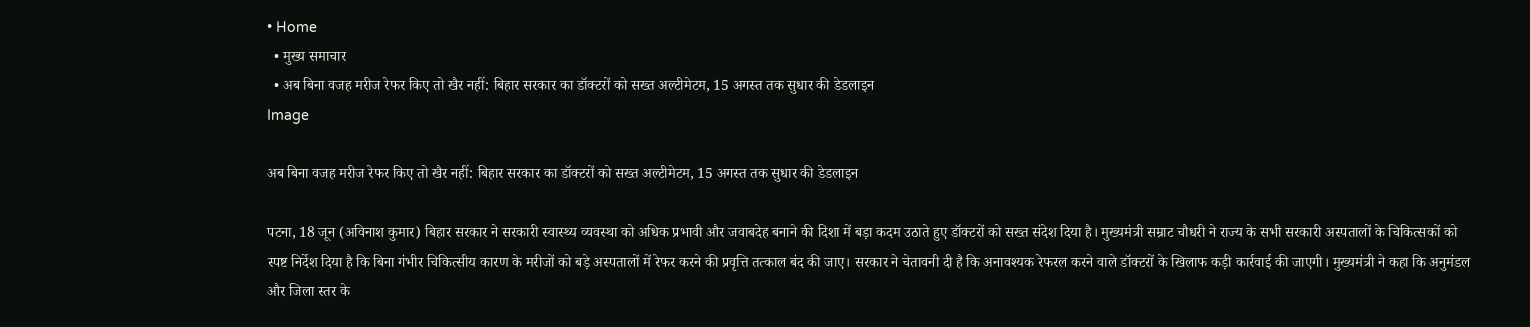• Home
  • मुख्य समाचार
  • अब बिना वजह मरीज रेफर किए तो खैर नहीं: बिहार सरकार का डॉक्टरों को सख्त अल्टीमेटम, 15 अगस्त तक सुधार की डेडलाइन
Image

अब बिना वजह मरीज रेफर किए तो खैर नहीं: बिहार सरकार का डॉक्टरों को सख्त अल्टीमेटम, 15 अगस्त तक सुधार की डेडलाइन

पटना, 18 जून (अविनाश कुमार) बिहार सरकार ने सरकारी स्वास्थ्य व्यवस्था को अधिक प्रभावी और जवाबदेह बनाने की दिशा में बड़ा कदम उठाते हुए डॉक्टरों को सख्त संदेश दिया है। मुख्यमंत्री सम्राट चौधरी ने राज्य के सभी सरकारी अस्पतालों के चिकित्सकों को स्पष्ट निर्देश दिया है कि बिना गंभीर चिकित्सीय कारण के मरीजों को बड़े अस्पतालों में रेफर करने की प्रवृत्ति तत्काल बंद की जाए। सरकार ने चेतावनी दी है कि अनावश्यक रेफरल करने वाले डॉक्टरों के खिलाफ कड़ी कार्रवाई की जाएगी। मुख्यमंत्री ने कहा कि अनुमंडल और जिला स्तर के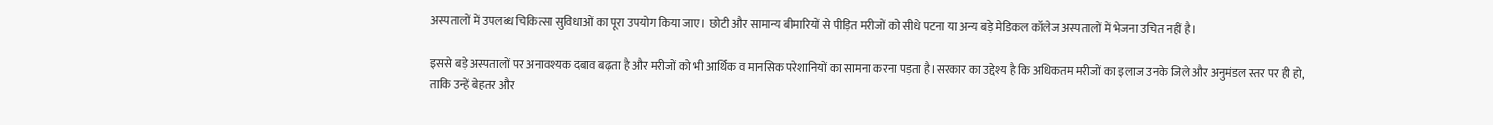अस्पतालों में उपलब्ध चिकित्सा सुविधाओं का पूरा उपयोग किया जाए। छोटी और सामान्य बीमारियों से पीड़ित मरीजों को सीधे पटना या अन्य बड़े मेडिकल कॉलेज अस्पतालों में भेजना उचित नहीं है।

इससे बड़े अस्पतालों पर अनावश्यक दबाव बढ़ता है और मरीजों को भी आर्थिक व मानसिक परेशानियों का सामना करना पड़ता है।सरकार का उद्देश्य है कि अधिकतम मरीजों का इलाज उनके जिले और अनुमंडल स्तर पर ही हो, ताकि उन्हें बेहतर और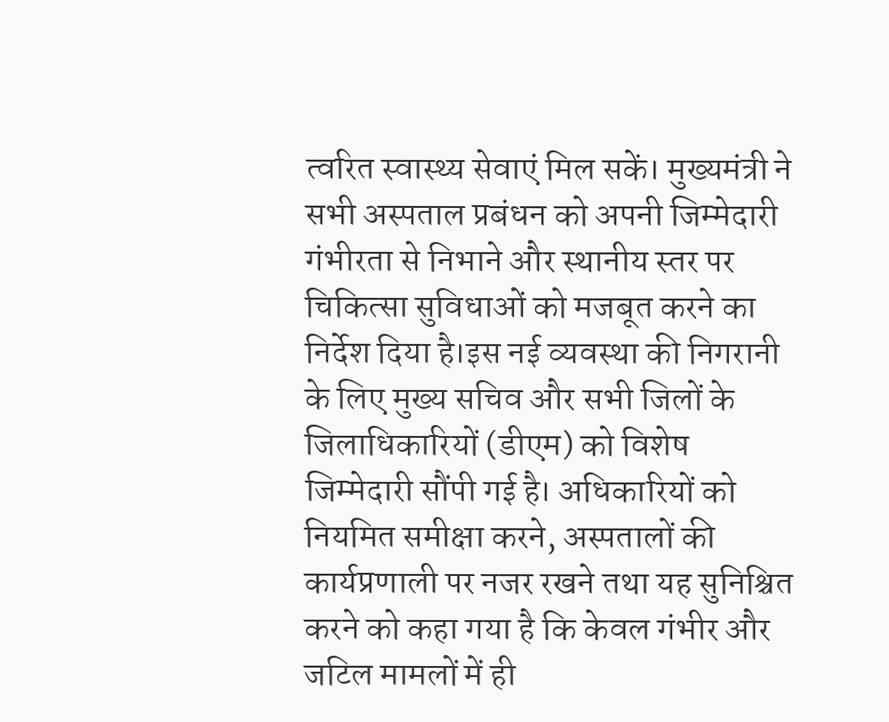त्वरित स्वास्थ्य सेवाएं मिल सकें। मुख्यमंत्री ने सभी अस्पताल प्रबंधन को अपनी जिम्मेदारी गंभीरता से निभाने और स्थानीय स्तर पर चिकित्सा सुविधाओं को मजबूत करने का निर्देश दिया है।इस नई व्यवस्था की निगरानी के लिए मुख्य सचिव और सभी जिलों के जिलाधिकारियों (डीएम) को विशेष जिम्मेदारी सौंपी गई है। अधिकारियों को नियमित समीक्षा करने, अस्पतालों की कार्यप्रणाली पर नजर रखने तथा यह सुनिश्चित करने को कहा गया है कि केवल गंभीर और जटिल मामलों में ही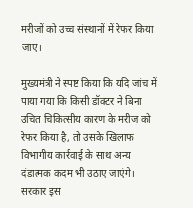मरीजों को उच्च संस्थानों में रेफर किया जाए।

मुख्यमंत्री ने स्पष्ट किया कि यदि जांच में पाया गया कि किसी डॉक्टर ने बिना उचित चिकित्सीय कारण के मरीज को रेफर किया है, तो उसके खिलाफ विभागीय कार्रवाई के साथ अन्य दंडात्मक कदम भी उठाए जाएंगे। सरकार इस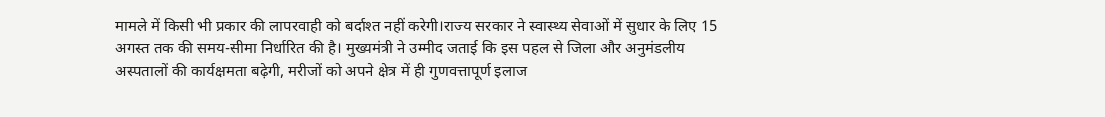मामले में किसी भी प्रकार की लापरवाही को बर्दाश्त नहीं करेगी।राज्य सरकार ने स्वास्थ्य सेवाओं में सुधार के लिए 15 अगस्त तक की समय-सीमा निर्धारित की है। मुख्यमंत्री ने उम्मीद जताई कि इस पहल से जिला और अनुमंडलीय अस्पतालों की कार्यक्षमता बढ़ेगी, मरीजों को अपने क्षेत्र में ही गुणवत्तापूर्ण इलाज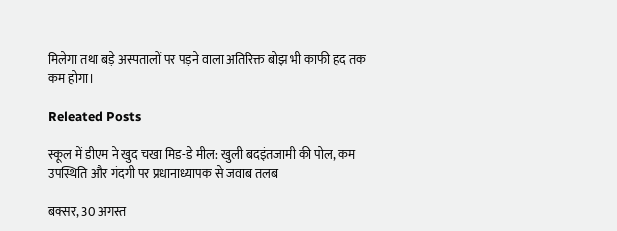मिलेगा तथा बड़े अस्पतालों पर पड़ने वाला अतिरिक्त बोझ भी काफी हद तक कम होगा।

Releated Posts

स्कूल में डीएम ने खुद चखा मिड-डे मील: खुली बदइंतजामी की पोल, कम उपस्थिति और गंदगी पर प्रधानाध्यापक से जवाब तलब

बक्सर, 30 अगस्त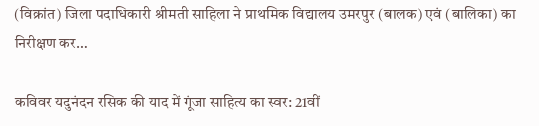(विक्रांत) जिला पदाधिकारी श्रीमती साहिला ने प्राथमिक विद्यालय उमरपुर (बालक) एवं (बालिका) का निरीक्षण कर…

कविवर यदुनंदन रसिक की याद में गूंजा साहित्य का स्वर: 21वीं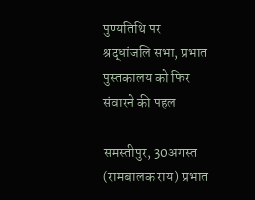पुण्यतिथि पर श्रद्धांजलि सभा, प्रभात पुस्तकालय को फिर संवारने की पहल

समस्तीपुर, 30अगस्त (रामबालक राय) प्रभात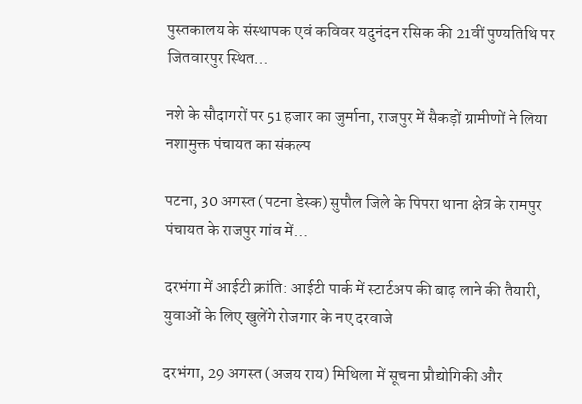पुस्तकालय के संस्थापक एवं कविवर यदुनंदन रसिक की 21वीं पुण्यतिथि पर जितवारपुर स्थित…

नशे के सौदागरों पर 51 हजार का जुर्माना, राजपुर में सैकड़ों ग्रामीणों ने लिया नशामुक्त पंचायत का संकल्प

पटना, 30 अगस्त (पटना डेस्क) सुपौल जिले के पिपरा थाना क्षेत्र के रामपुर पंचायत के राजपुर गांव में…

दरभंगा में आईटी क्रांति: आईटी पार्क में स्टार्टअप की बाढ़ लाने की तैयारी, युवाओं के लिए खुलेंगे रोजगार के नए दरवाजे

दरभंगा, 29 अगस्त (अजय राय) मिथिला में सूचना प्रौद्योगिकी और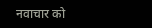नवाचार को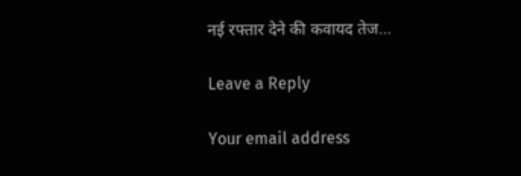नई रफ्तार देने की कवायद तेज…

Leave a Reply

Your email address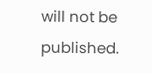will not be published.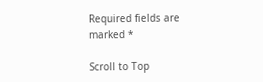Required fields are marked *

Scroll to Top